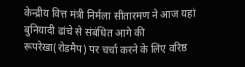केन्द्रीय वित्त मंत्री निर्मला सीतारमण ने आज यहां बुनियादी ढांचे से संबंधित आगे की रूपरेखा(रोडमैप) पर चर्चा करने के लिए वरिष्ठ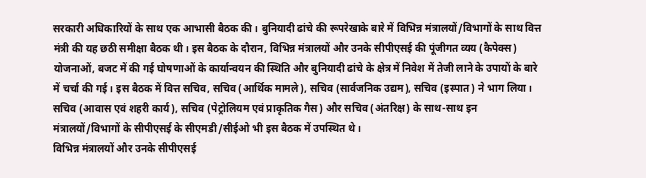सरकारी अधिकारियों के साथ एक आभासी बैठक की। बुनियादी ढांचे की रूपरेखाके बारे में विभिन्न मंत्रालयों/विभागों के साथ वित्त मंत्री की यह छठी समीक्षा बैठक थी। इस बैठक के दौरान, विभिन्न मंत्रालयों और उनके सीपीएसई की पूंजीगत व्यय (कैपेक्स) योजनाओं, बजट में की गई घोषणाओं के कार्यान्वयन की स्थिति और बुनियादी ढांचे के क्षेत्र में निवेश में तेजी लाने के उपायों के बारे में चर्चा की गई। इस बैठक में वित्त सचिव, सचिव (आर्थिक मामले), सचिव (सार्वजनिक उद्यम), सचिव (इस्पात) ने भाग लिया। सचिव (आवास एवं शहरी कार्य), सचिव (पेट्रोलियम एवं प्राकृतिक गैस) और सचिव (अंतरिक्ष) के साथ-साथ इन मंत्रालयों/विभागों के सीपीएसई के सीएमडी/सीईओ भी इस बैठक में उपस्थित थे।
विभिन्न मंत्रालयों और उनके सीपीएसई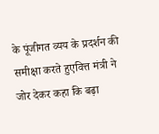के पूंजीगत व्यय के प्रदर्शन की समीक्षा करते हुएवित्त मंत्री ने जोर देकर कहा कि बढ़ा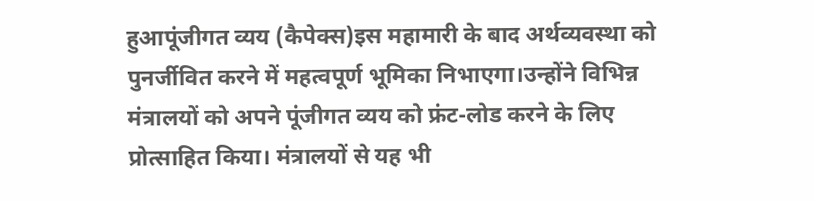हुआपूंजीगत व्यय (कैपेक्स)इस महामारी के बाद अर्थव्यवस्था को पुनर्जीवित करने में महत्वपूर्ण भूमिका निभाएगा।उन्होंने विभिन्न मंत्रालयों को अपने पूंजीगत व्यय को फ्रंट-लोड करने के लिए प्रोत्साहित किया। मंत्रालयों से यह भी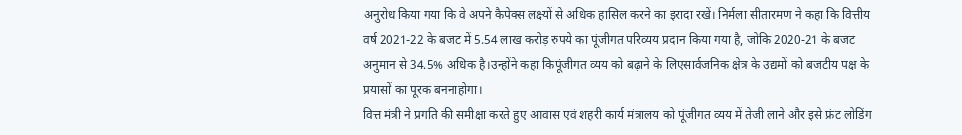अनुरोध किया गया कि वे अपने कैपेक्स लक्ष्यों से अधिक हासिल करने का इरादा रखें। निर्मला सीतारमण ने कहा कि वित्तीय वर्ष 2021-22 के बजट में 5.54 लाख करोड़ रुपये का पूंजीगत परिव्यय प्रदान किया गया है, जोकि 2020-21 के बजट अनुमान से 34.5% अधिक है।उन्होंने कहा किपूंजीगत व्यय को बढ़ाने के लिएसार्वजनिक क्षेत्र के उद्यमों को बजटीय पक्ष के प्रयासों का पूरक बननाहोगा।
वित्त मंत्री ने प्रगति की समीक्षा करते हुए आवास एवं शहरी कार्य मंत्रालय को पूंजीगत व्यय में तेजी लाने और इसे फ्रंट लोडिंग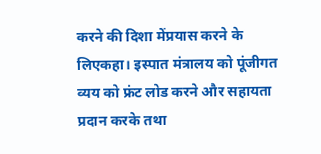करने की दिशा मेंप्रयास करने के लिएकहा। इस्पात मंत्रालय को पूंजीगत व्यय को फ्रंट लोड करने और सहायता प्रदान करके तथा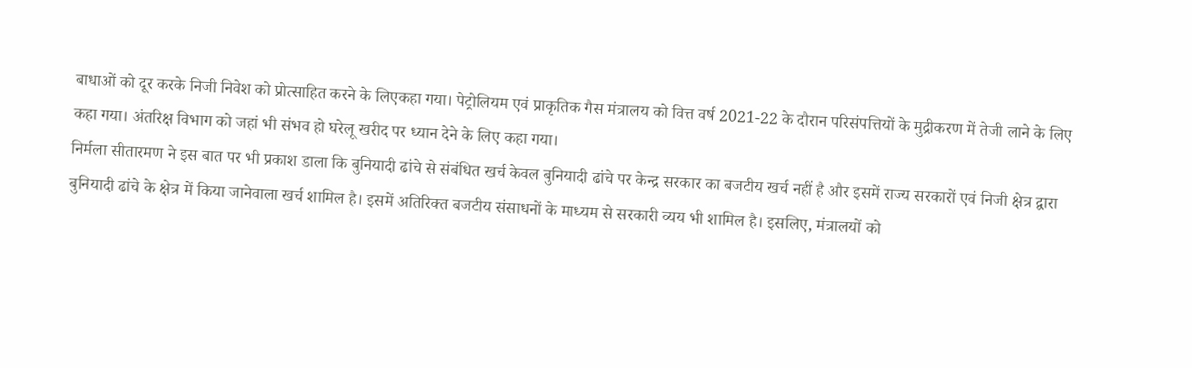बाधाओं को दूर करके निजी निवेश को प्रोत्साहित करने के लिएकहा गया। पेट्रोलियम एवं प्राकृतिक गैस मंत्रालय को वित्त वर्ष 2021-22 के दौरान परिसंपत्तियों के मुद्रीकरण में तेजी लाने के लिए कहा गया। अंतरिक्ष विभाग को जहां भी संभव हो घरेलू खरीद पर ध्यान देने के लिए कहा गया।
निर्मला सीतारमण ने इस बात पर भी प्रकाश डाला कि बुनियादी ढांचे से संबंधित खर्च केवल बुनियादी ढांचे पर केन्द्र सरकार का बजटीय खर्च नहीं है और इसमें राज्य सरकारों एवं निजी क्षेत्र द्वारा बुनियादी ढांचे के क्षेत्र में किया जानेवाला खर्च शामिल है। इसमें अतिरिक्त बजटीय संसाधनों के माध्यम से सरकारी व्यय भी शामिल है। इसलिए, मंत्रालयों को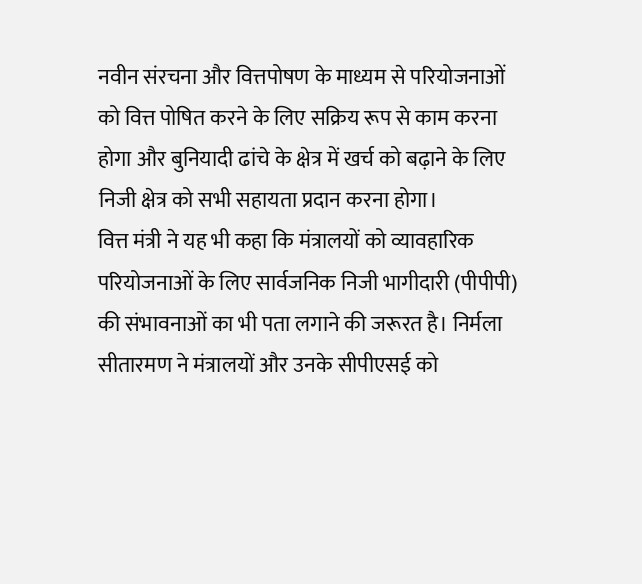नवीन संरचना और वित्तपोषण के माध्यम से परियोजनाओं को वित्त पोषित करने के लिए सक्रिय रूप से काम करना होगा और बुनियादी ढांचे के क्षेत्र में खर्च को बढ़ाने के लिए निजी क्षेत्र को सभी सहायता प्रदान करना होगा।
वित्त मंत्री ने यह भी कहा कि मंत्रालयों को व्यावहारिक परियोजनाओं के लिए सार्वजनिक निजी भागीदारी (पीपीपी) की संभावनाओं का भी पता लगाने की जरूरत है। निर्मला सीतारमण ने मंत्रालयों और उनके सीपीएसई को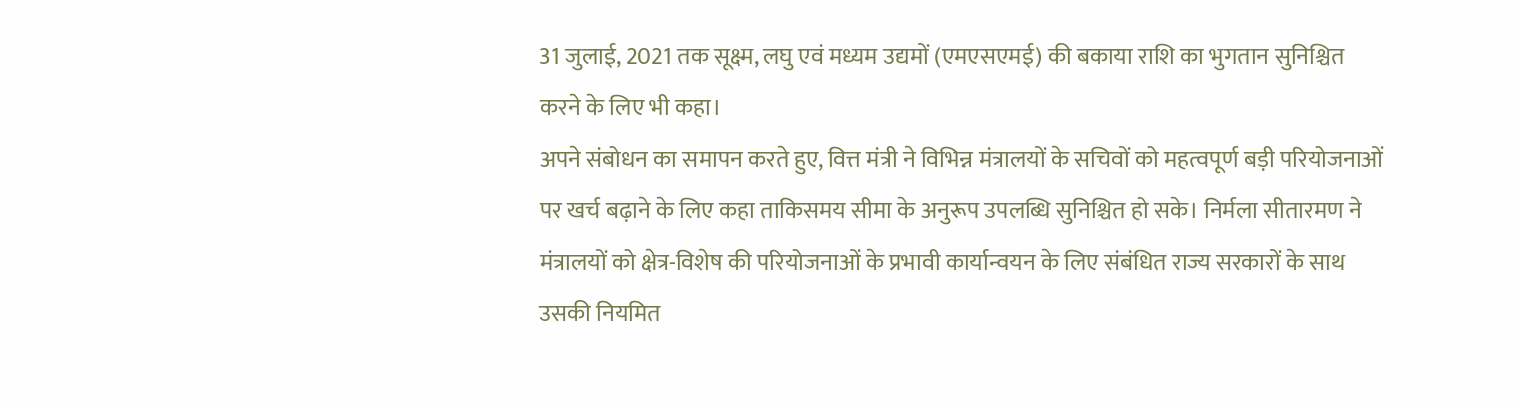31 जुलाई, 2021 तक सूक्ष्म, लघु एवं मध्यम उद्यमों (एमएसएमई) की बकाया राशि का भुगतान सुनिश्चित करने के लिए भी कहा।
अपने संबोधन का समापन करते हुए, वित्त मंत्री ने विभिन्न मंत्रालयों के सचिवों को महत्वपूर्ण बड़ी परियोजनाओं पर खर्च बढ़ाने के लिए कहा ताकिसमय सीमा के अनुरूप उपलब्धि सुनिश्चित हो सके। निर्मला सीतारमण ने मंत्रालयों को क्षेत्र-विशेष की परियोजनाओं के प्रभावी कार्यान्वयन के लिए संबंधित राज्य सरकारों के साथ उसकी नियमित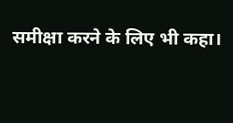समीक्षा करने के लिए भी कहा।